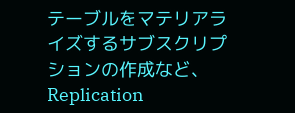テーブルをマテリアライズするサブスクリプションの作成など、Replication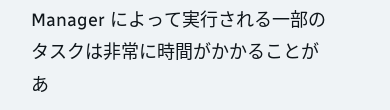Manager によって実行される一部のタスクは非常に時間がかかることがあ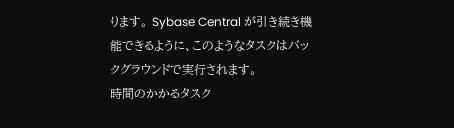ります。 Sybase Central が引き続き機能できるように、このようなタスクはバックグラウンドで実行されます。
時間のかかるタスク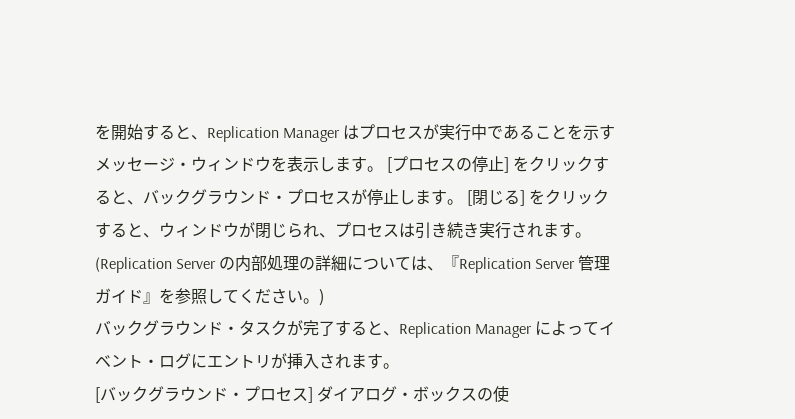を開始すると、Replication Manager はプロセスが実行中であることを示すメッセージ・ウィンドウを表示します。 [プロセスの停止] をクリックすると、バックグラウンド・プロセスが停止します。 [閉じる] をクリックすると、ウィンドウが閉じられ、プロセスは引き続き実行されます。 (Replication Server の内部処理の詳細については、『Replication Server 管理ガイド』を参照してください。)
バックグラウンド・タスクが完了すると、Replication Manager によってイベント・ログにエントリが挿入されます。
[バックグラウンド・プロセス] ダイアログ・ボックスの使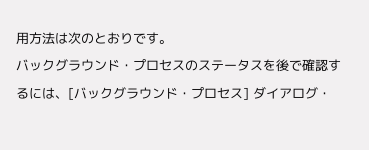用方法は次のとおりです。
バックグラウンド・プロセスのステータスを後で確認するには、[バックグラウンド・プロセス] ダイアログ・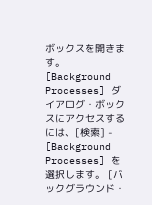ボックスを開きます。
[Background Processes] ダイアログ・ボックスにアクセスするには、[検索] - [Background Processes] を選択します。 [バックグラウンド・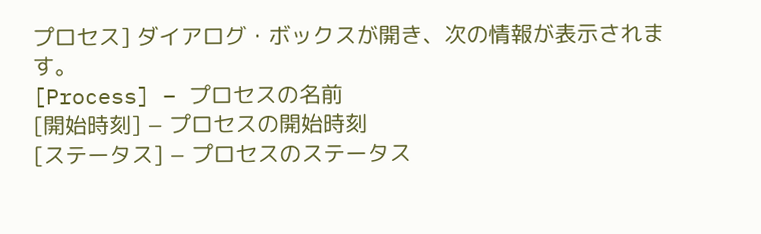プロセス] ダイアログ・ボックスが開き、次の情報が表示されます。
[Process] − プロセスの名前
[開始時刻] − プロセスの開始時刻
[ステータス] − プロセスのステータス